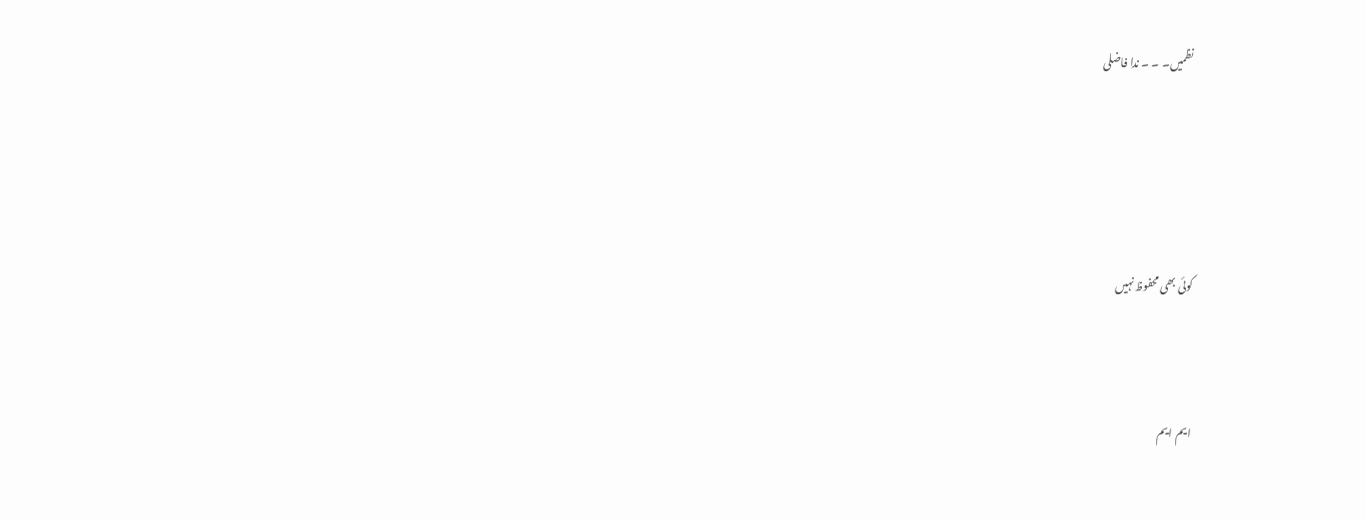نظمیں۔ ۔ ۔ ندا فاضلی





کوئی بھی محفوظ نہیں



ایم ایم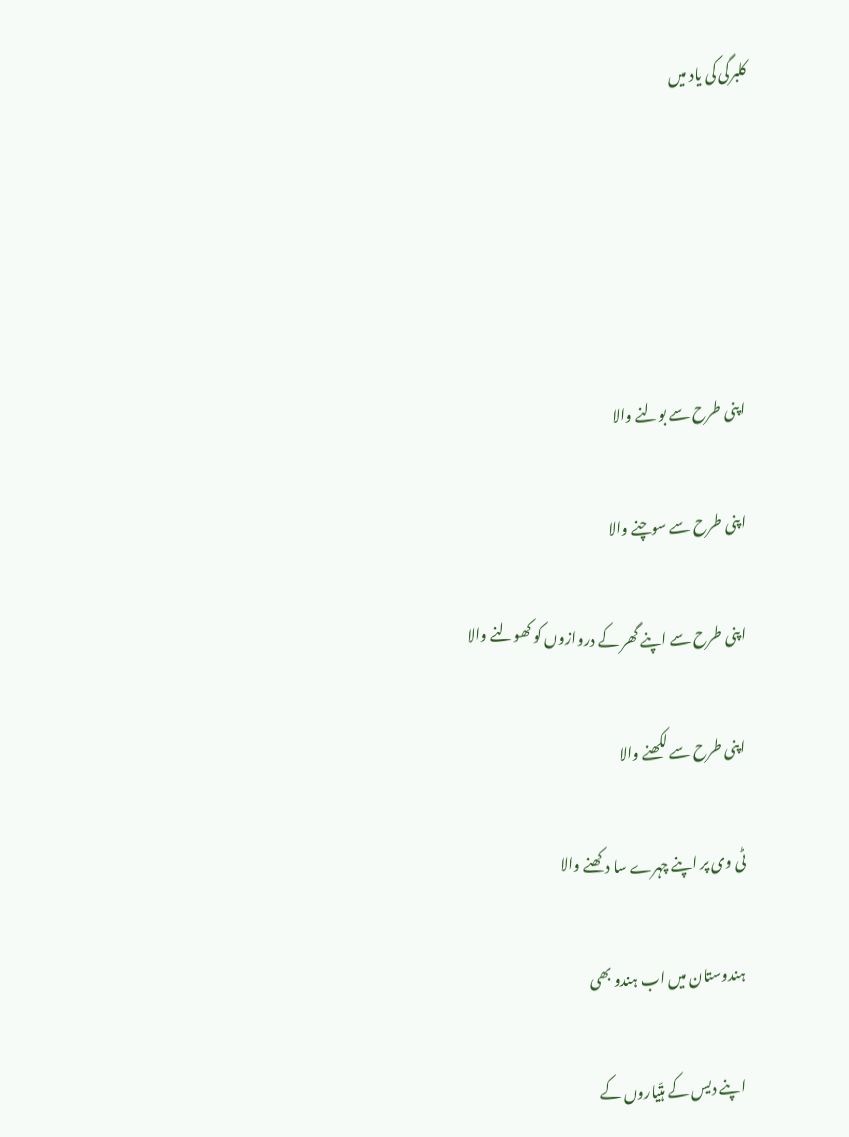کلبرگی کی یاد میں





اپنی طرح سے بولنے والا

اپنی طرح سے سوچنے والا

اپنی طرح سے اپنے گھر کے دروازوں کو کھولنے والا

اپنی طرح سے لکھنے والا

ٹی وی پر اپنے چہرے سا دکھنے والا

ہندوستان میں اب ہندو بھی

اپنے دیس کے ہتّیاروں کے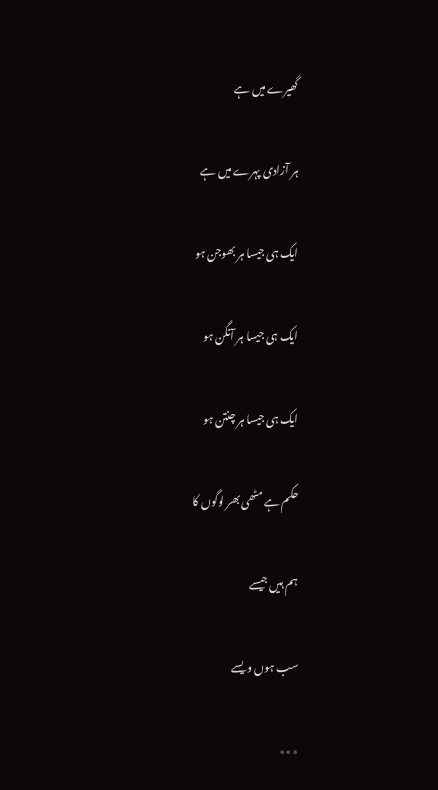گھیرے میں ہے

ہر آزادی پہرے میں ہے

ایک ہی جیسا ہر بھوجن ہو

ایک ہی جیسا ہر آنگن ہو

ایک ہی جیسا ہر چنتن ہو

حکم ہے مٹھی بھر لوگوں کا

ہم ہیں جیسے

سب ہوں ویسے

٭٭٭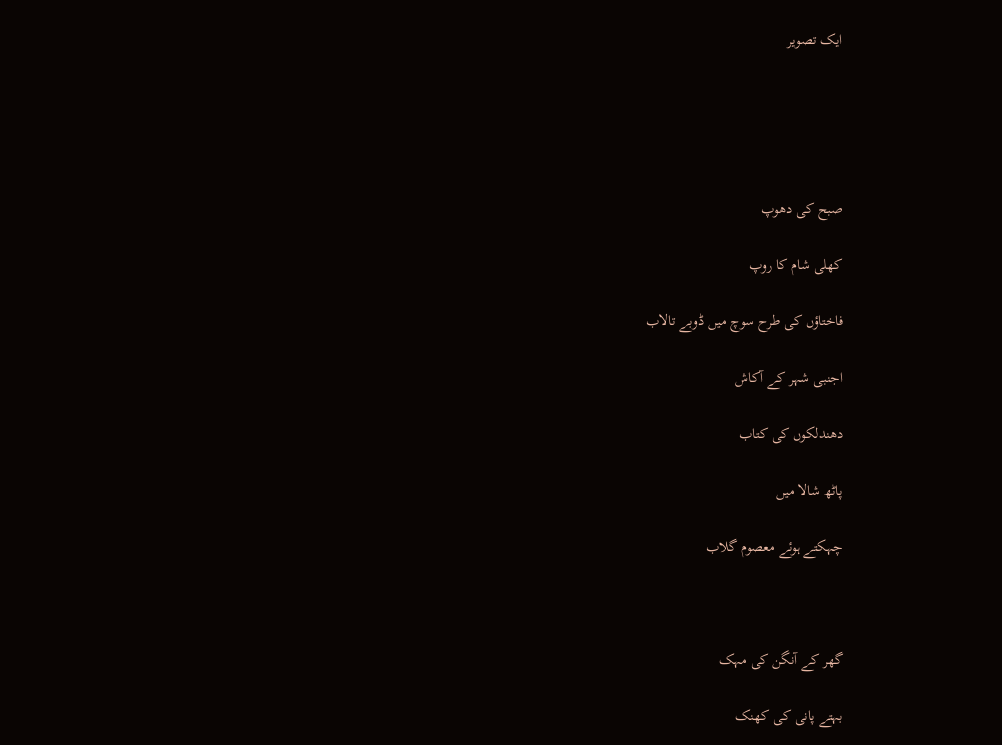ایک تصویر





صبح کی دھوپ

کھلی شام کا روپ

فاختاؤں کی طرح سوچ میں ڈوبے تالاب

اجنبی شہر کے آکاش

دھندلکوں کی کتاب

پاٹھ شالا میں

چہکتے ہوئے معصوم گلاب



گھر کے آنگن کی مہک

بہتے پانی کی کھنک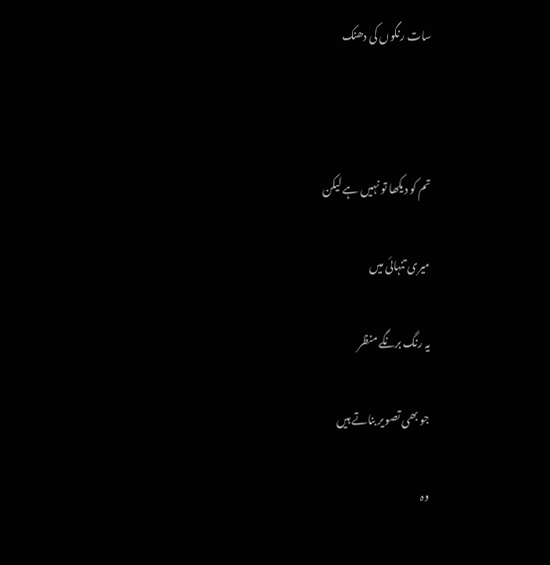سات رنگوں کی دھنک



تم کو دیکھا تو نہیں ہے لیکن

میری تنہائی میں

یہ رنگ برنگے منظر

جو بھی تصویر بناتے ہیں

وہ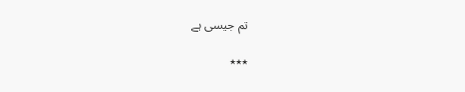تم جیسی ہے

٭٭٭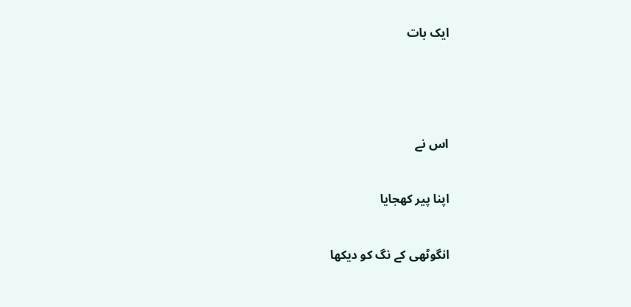ایک بات



اس نے

اپنا پیر کھجایا

انگوٹھی کے نگ کو دیکھا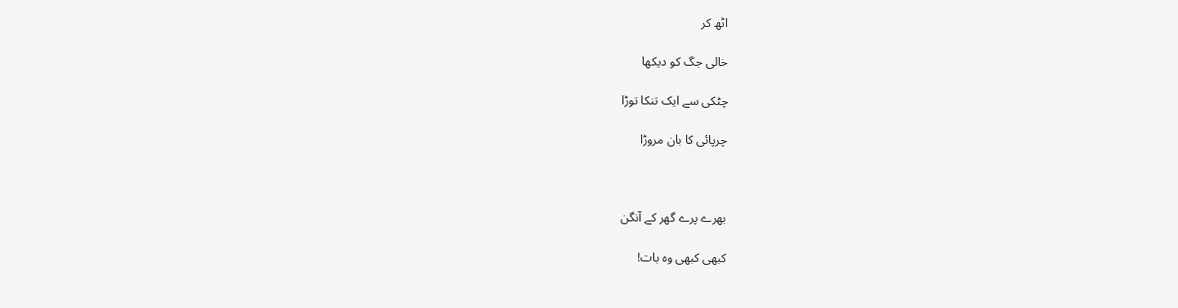اٹھ کر

خالی جگ کو دیکھا

چٹکی سے ایک تنکا توڑا

چرپائی کا بان مروڑا



بھرے پرے گھر کے آنگن

کبھی کبھی وہ بات!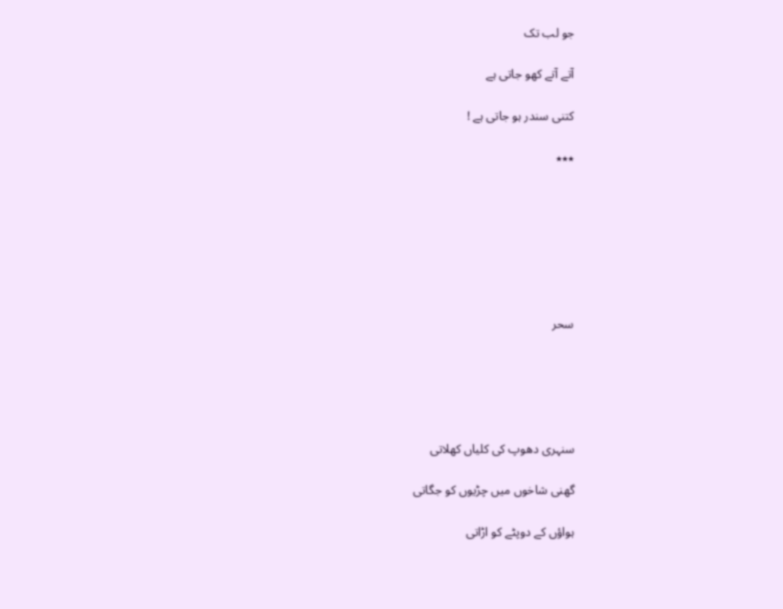جو لب تک

آتے آتے کھو جاتی ہے

کتنی سندر ہو جاتی ہے !

٭٭٭







سحر





سنہری دھوپ کی کلیاں کھلاتی

گھنی شاخوں میں چڑیوں کو جگاتی

ہواؤں کے دوپٹے کو اڑاتی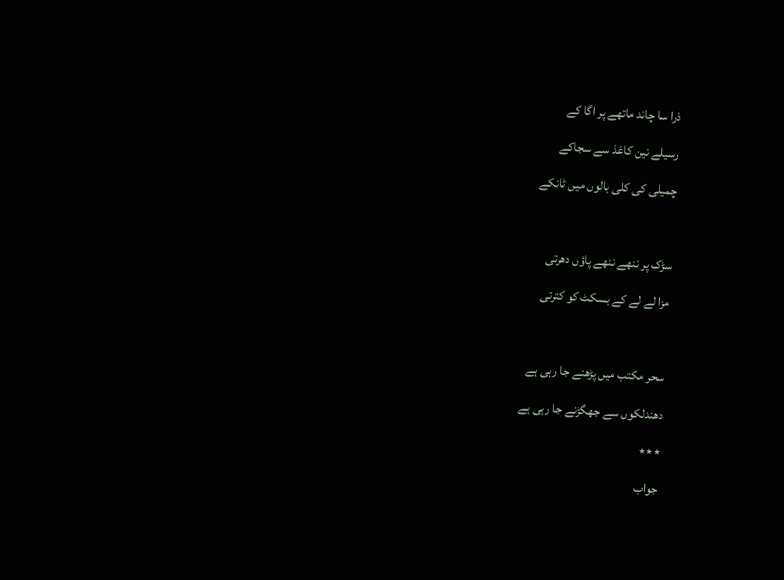ذرا سا چاند ماتھے پر اگا کے

رسیلے نین کاغذ سے سجاکے

چمیلی کی کلی بالوں میں ٹانکے



سڑک پر ننھے ننھے پاؤں دھرتی

مزا لے لے کے بسکٹ کو کترتی



سحر مکتب میں پڑھنے جا رہی ہے

دھندلکوں سے جھگڑنے جا رہی ہے

٭٭٭

جواب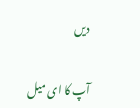دیں

آپ کا ای میل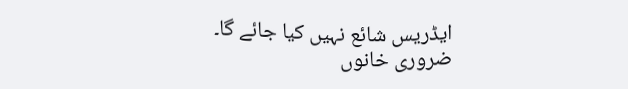ایڈریس شائع نہیں کیا جائے گا۔ ضروری خانوں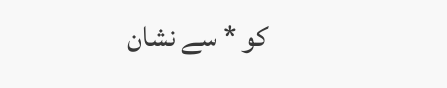کو * سے نشان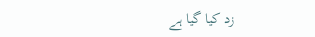زد کیا گیا ہے